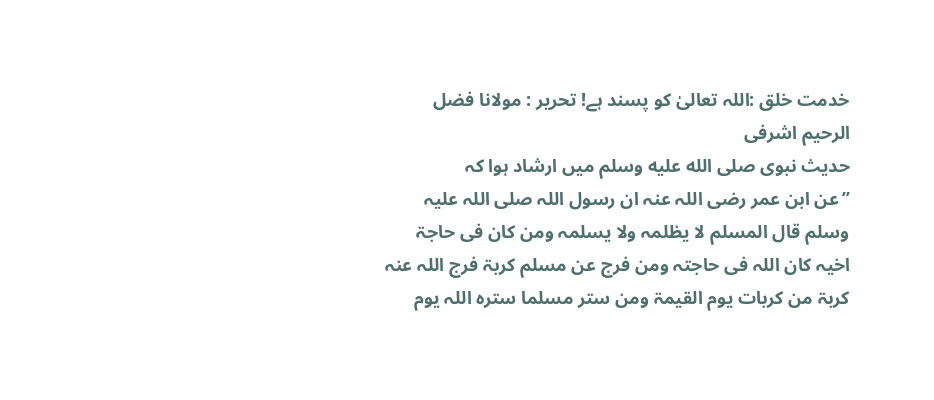خدمت خلق :اللہ تعالیٰ کو پسند ہے! تحریر : مولانا فضل الرحیم اشرفی
حدیث نبوی صلى الله عليه وسلم میں ارشاد ہوا کہ
’’عن ابن عمر رضی اللہ عنہ ان رسول اللہ صلی اللہ علیہ وسلم قال المسلم لا یظلمہ ولا یسلمہ ومن کان فی حاجۃ اخیہ کان اللہ فی حاجتہ ومن فرج عن مسلم کربۃ فرج اللہ عنہ کربۃ من کربات یوم القیمۃ ومن ستر مسلما سترہ اللہ یوم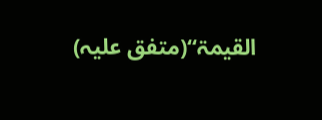القیمۃ‘‘(متفق علیہ)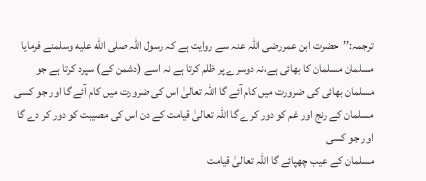ترجمہ:’’حضرت ابن عمررضی اللہ عنہ سے روایت ہے کہ رسول اللہ صلى الله عليه وسلمنے فرمایا مسلمان مسلمان کا بھائی ہے،نہ دوسرے پر ظلم کرتا ہے نہ اسے (دشمن کے) سپرد کرتا ہے جو مسلمان بھائی کی ضرورت میں کام آئے گا اللہ تعالیٰ اس کی ضرورت میں کام آئے گا اور جو کسی مسلمان کے رنج اور غم کو دور کرے گا اللہ تعالیٰ قیامت کے دن اس کی مصیبت کو دور کر دے گا اور جو کسی
مسلمان کے عیب چھپائے گا اللہ تعالیٰ قیامت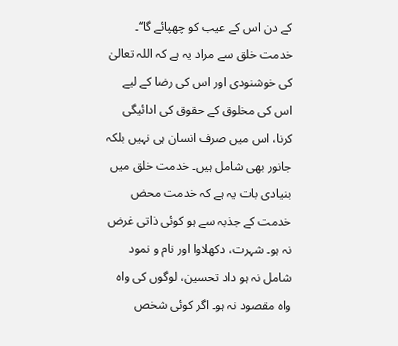کے دن اس کے عیب کو چھپائے گا‘‘۔
خدمت خلق سے مراد یہ ہے کہ اللہ تعالیٰ کی خوشنودی اور اس کی رضا کے لیے اس کی مخلوق کے حقوق کی ادائیگی کرنا، اس میں صرف انسان ہی نہیں بلکہ جانور بھی شامل ہیں۔ خدمت خلق میں بنیادی بات یہ ہے کہ خدمت محض خدمت کے جذبہ سے ہو کوئی ذاتی غرض نہ ہو۔ شہرت، دکھلاوا اور نام و نمود شامل نہ ہو داد تحسین، لوگوں کی واہ واہ مقصود نہ ہو۔ اگر کوئی شخص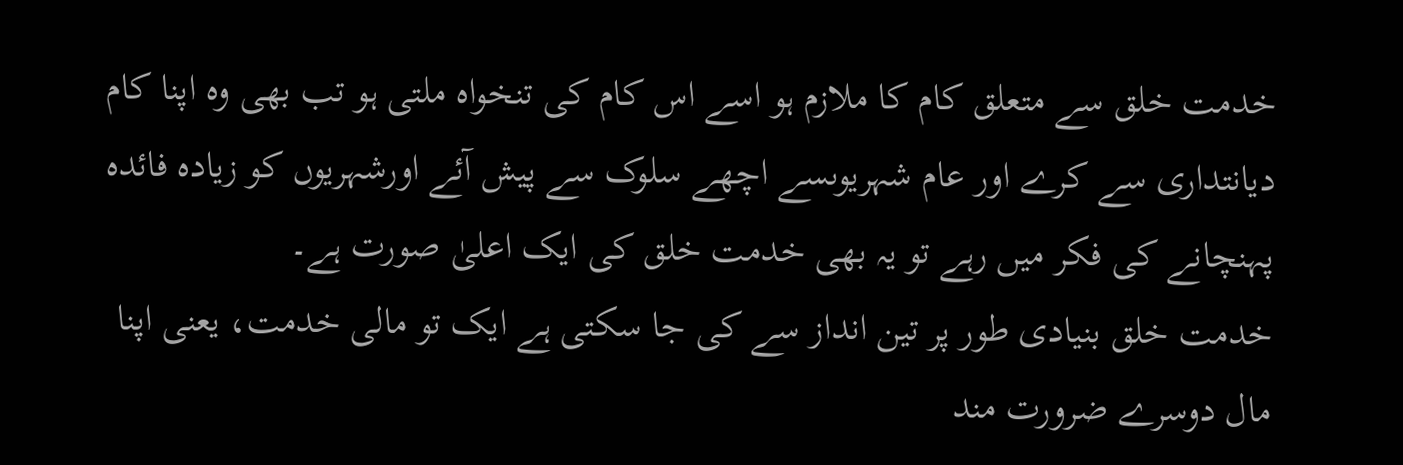خدمت خلق سے متعلق کام کا ملازم ہو اسے اس کام کی تنخواہ ملتی ہو تب بھی وہ اپنا کام دیانتداری سے کرے اور عام شہریوںسے اچھے سلوک سے پیش آئے اورشہریوں کو زیادہ فائدہ پہنچانے کی فکر میں رہے تو یہ بھی خدمت خلق کی ایک اعلیٰ صورت ہے۔
خدمت خلق بنیادی طور پر تین انداز سے کی جا سکتی ہے ایک تو مالی خدمت، یعنی اپنا مال دوسرے ضرورت مند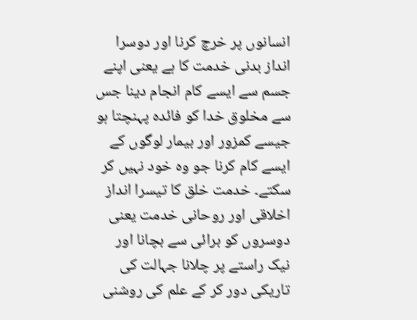انسانوں پر خرچ کرنا اور دوسرا انداز بدنی خدمت کا ہے یعنی اپنے جسم سے ایسے کام انجام دینا جس سے مخلوق خدا کو فائدہ پہنچتا ہو جیسے کمزور اور بیمار لوگوں کے ایسے کام کرنا جو وہ خود نہیں کر سکتے۔ خدمت خلق کا تیسرا انداز اخلاقی اور روحانی خدمت یعنی دوسروں کو برائی سے بچانا اور نیک راستے پر چلانا جہالت کی تاریکی دور کر کے علم کی روشنی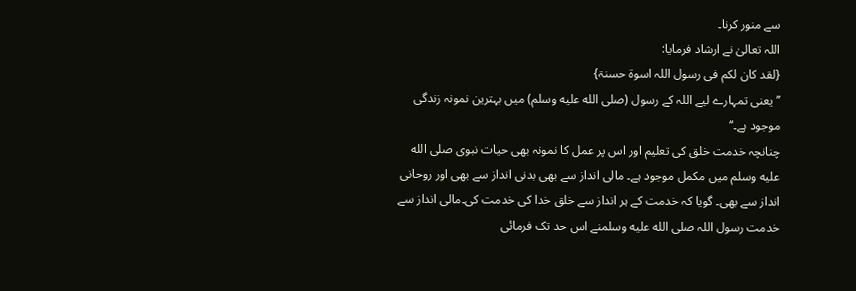سے منور کرنا۔
اللہ تعالیٰ نے ارشاد فرمایا:
{لقد کان لکم فی رسول اللہ اسوۃ حسنۃ}
’’یعنی تمہارے لیے اللہ کے رسول (صلى الله عليه وسلم) میں بہترین نمونہ زندگی موجود ہے۔‘‘
چنانچہ خدمت خلق کی تعلیم اور اس پر عمل کا نمونہ بھی حیات نبوی صلى الله عليه وسلم میں مکمل موجود ہے۔ مالی انداز سے بھی بدنی انداز سے بھی اور روحانی انداز سے بھی۔ گویا کہ خدمت کے ہر انداز سے خلق خدا کی خدمت کی۔مالی انداز سے خدمت رسول اللہ صلى الله عليه وسلمنے اس حد تک فرمائی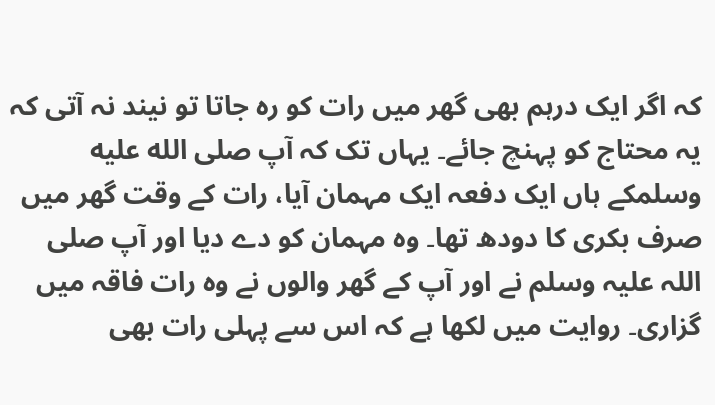کہ اگر ایک درہم بھی گھر میں رات کو رہ جاتا تو نیند نہ آتی کہ یہ محتاج کو پہنچ جائے۔ یہاں تک کہ آپ صلى الله عليه وسلمکے ہاں ایک دفعہ ایک مہمان آیا، رات کے وقت گھر میں صرف بکری کا دودھ تھا۔ وہ مہمان کو دے دیا اور آپ صلی اللہ علیہ وسلم نے اور آپ کے گھر والوں نے وہ رات فاقہ میں گزاری۔ روایت میں لکھا ہے کہ اس سے پہلی رات بھی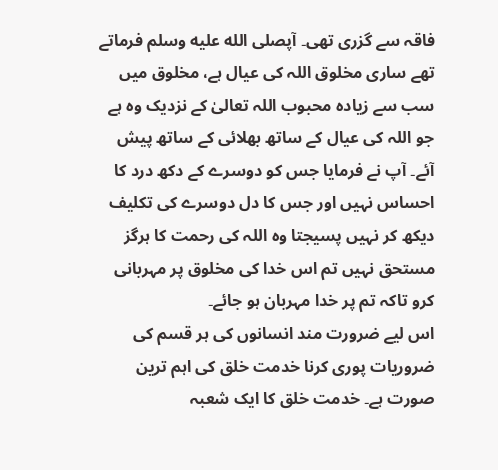فاقہ سے گزری تھی۔ آپصلى الله عليه وسلم فرماتے تھے ساری مخلوق اللہ کی عیال ہے، مخلوق میں سب سے زیادہ محبوب اللہ تعالیٰ کے نزدیک وہ ہے جو اللہ کی عیال کے ساتھ بھلائی کے ساتھ پیش آئے۔ آپ نے فرمایا جس کو دوسرے کے دکھ درد کا احساس نہیں اور جس کا دل دوسرے کی تکلیف دیکھ کر نہیں پسیجتا وہ اللہ کی رحمت کا ہرگز مستحق نہیں تم اس خدا کی مخلوق پر مہربانی کرو تاکہ تم پر خدا مہربان ہو جائے۔
اس لیے ضرورت مند انسانوں کی ہر قسم کی ضروریات پوری کرنا خدمت خلق کی اہم ترین صورت ہے۔ خدمت خلق کا ایک شعبہ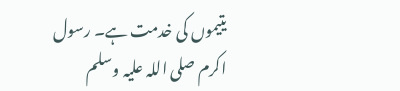یتیموں کی خدمت ہے۔ رسول اکرم صلی اللہ علیہ وسلم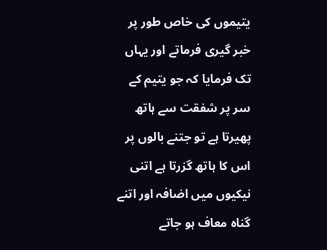یتیموں کی خاص طور پر خبر گیری فرماتے اور یہاں تک فرمایا کہ جو یتیم کے سر پر شفقت سے ہاتھ پھیرتا ہے تو جتنے بالوں پر اس کا ہاتھ گزرتا ہے اتنی نیکیوں میں اضافہ اور اتنے گناہ معاف ہو جاتے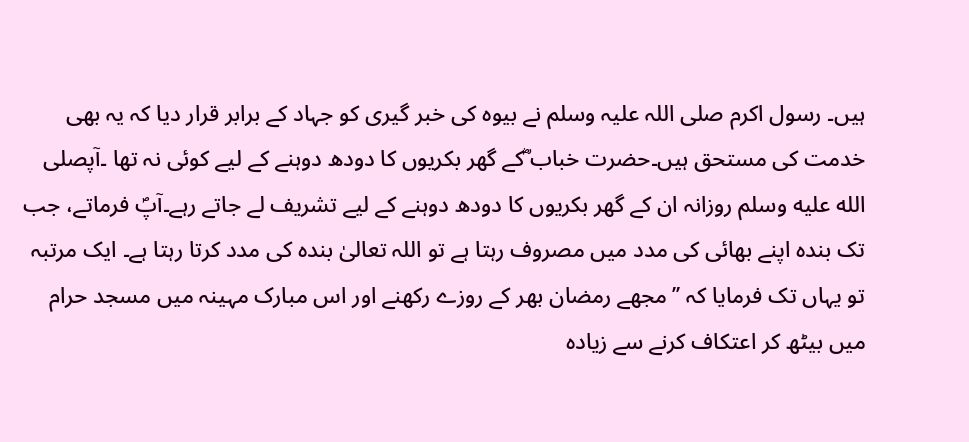ہیں۔ رسول اکرم صلی اللہ علیہ وسلم نے بیوہ کی خبر گیری کو جہاد کے برابر قرار دیا کہ یہ بھی خدمت کی مستحق ہیں۔حضرت خباب ؓکے گھر بکریوں کا دودھ دوہنے کے لیے کوئی نہ تھا ۔آپصلى الله عليه وسلم روزانہ ان کے گھر بکریوں کا دودھ دوہنے کے لیے تشریف لے جاتے رہے۔آپؐ فرماتے، جب تک بندہ اپنے بھائی کی مدد میں مصروف رہتا ہے تو اللہ تعالیٰ بندہ کی مدد کرتا رہتا ہے۔ ایک مرتبہ تو یہاں تک فرمایا کہ ’’مجھے رمضان بھر کے روزے رکھنے اور اس مبارک مہینہ میں مسجد حرام میں بیٹھ کر اعتکاف کرنے سے زیادہ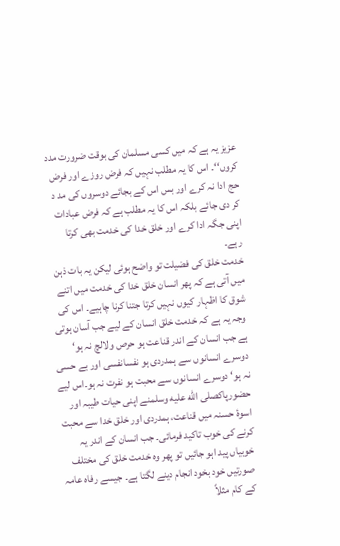عزیز یہ ہے کہ میں کسی مسلمان کی بوقت ضرورت مدد کروں‘‘۔ اس کا یہ مطلب نہیں کہ فرض روزے اور فرض حج ادا نہ کرے اور بس اس کے بجائے دوسروں کی مد د کر دی جائے بلکہ اس کا یہ مطلب ہے کہ فرض عبادات اپنی جگہ ادا کرے اور خلق خدا کی خدمت بھی کرتا رہے۔
خدمت خلق کی فضیلت تو واضح ہوئی لیکن یہ بات ذہن میں آتی ہے کہ پھر انسان خلق خدا کی خدمت میں اتنے شوق کا اظہار کیوں نہیں کرتا جتنا کرنا چاہیے۔ اس کی وجہ یہ ہے کہ خدمت خلق انسان کے لیے جب آسان ہوتی ہے جب انسان کے اندر قناعت ہو حرص ولالچ نہ ہو‘ دوسرے انسانوں سے ہمدردی ہو نفسانفسی اور بے حسی نہ ہو‘ دوسرے انسانوں سے محبت ہو نفرت نہ ہو۔اس لیے حضورپاکصلى الله عليه وسلمنے اپنی حیات طیبہ اور اسوۂ حسنہ میں قناعت، ہمدردی اور خلق خدا سے محبت کرنے کی خوب تاکید فرمائی۔ جب انسان کے اندر یہ خوبیاں پید اہو جائیں تو پھر وہ خدمت خلق کی مختلف صورتیں خود بخود انجام دینے لگتا ہے۔ جیسے رفاہ عامہ کے کام مثلاً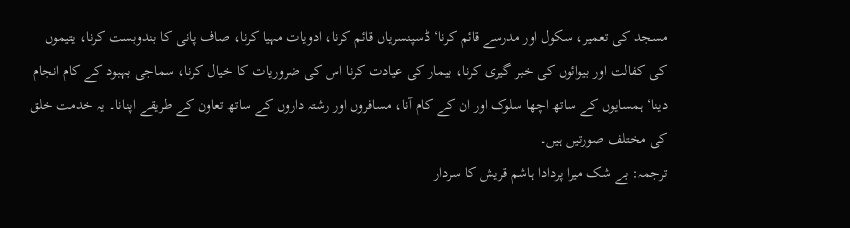مسجد کی تعمیر، سکول اور مدرسے قائم کرنا‘ ڈسپنسریاں قائم کرنا، ادویات مہیا کرنا، صاف پانی کا بندوبست کرنا، یتیموں کی کفالت اور بیوائوں کی خبر گیری کرنا، بیمار کی عیادت کرنا اس کی ضروریات کا خیال کرنا، سماجی بہبود کے کام انجام دینا‘ ہمسایوں کے ساتھ اچھا سلوک اور ان کے کام آنا، مسافروں اور رشتہ داروں کے ساتھ تعاون کے طریقے اپنانا۔ یہ خدمت خلق کی مختلف صورتیں ہیں۔
ترجمہ: بے شک میرا پردادا ہاشم قریش کا سردار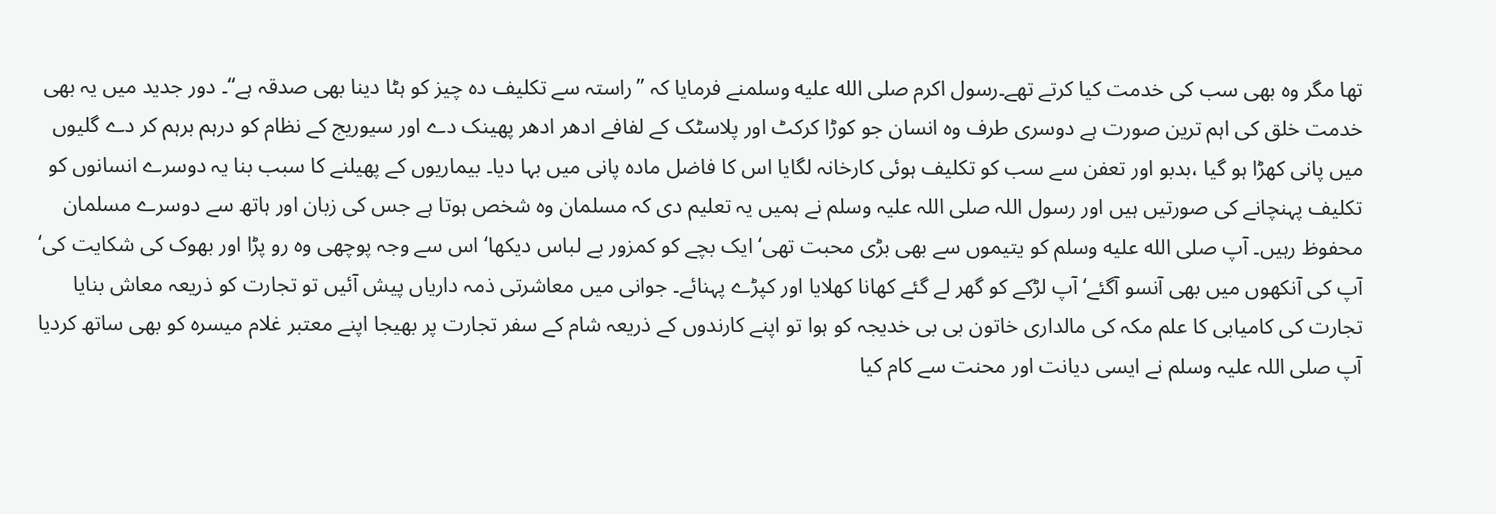تھا مگر وہ بھی سب کی خدمت کیا کرتے تھے۔رسول اکرم صلى الله عليه وسلمنے فرمایا کہ ’’راستہ سے تکلیف دہ چیز کو ہٹا دینا بھی صدقہ ہے‘‘۔ دور جدید میں یہ بھی خدمت خلق کی اہم ترین صورت ہے دوسری طرف وہ انسان جو کوڑا کرکٹ اور پلاسٹک کے لفافے ادھر ادھر پھینک دے اور سیوریج کے نظام کو درہم برہم کر دے گلیوں میں پانی کھڑا ہو گیا ،بدبو اور تعفن سے سب کو تکلیف ہوئی کارخانہ لگایا اس کا فاضل مادہ پانی میں بہا دیا۔ بیماریوں کے پھیلنے کا سبب بنا یہ دوسرے انسانوں کو تکلیف پہنچانے کی صورتیں ہیں اور رسول اللہ صلی اللہ علیہ وسلم نے ہمیں یہ تعلیم دی کہ مسلمان وہ شخص ہوتا ہے جس کی زبان اور ہاتھ سے دوسرے مسلمان محفوظ رہیں۔ آپ صلى الله عليه وسلم کو یتیموں سے بھی بڑی محبت تھی‘ ایک بچے کو کمزور بے لباس دیکھا‘ اس سے وجہ پوچھی وہ رو پڑا اور بھوک کی شکایت کی‘ آپ کی آنکھوں میں بھی آنسو آگئے‘ آپ لڑکے کو گھر لے گئے کھانا کھلایا اور کپڑے پہنائے۔ جوانی میں معاشرتی ذمہ داریاں پیش آئیں تو تجارت کو ذریعہ معاش بنایا تجارت کی کامیابی کا علم مکہ کی مالداری خاتون بی بی خدیجہ کو ہوا تو اپنے کارندوں کے ذریعہ شام کے سفر تجارت پر بھیجا اپنے معتبر غلام میسرہ کو بھی ساتھ کردیا آپ صلی اللہ علیہ وسلم نے ایسی دیانت اور محنت سے کام کیا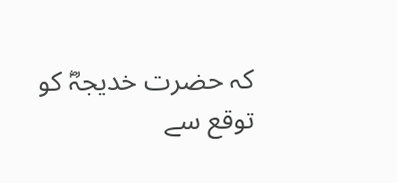کہ حضرت خدیجہؓ کو توقع سے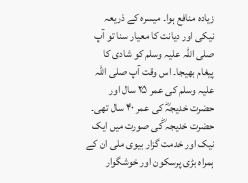زیادہ منافع ہوا۔ میسرہ کے ذریعہ نیکی اور دیانت کا معیار سنا تو آپ صلی اللہ علیہ وسلم کو شادی کا پیغام بھیجا۔ اس وقت آپ صلی اللہ علیہ وسلم کی عمر ۲۵ سال اور حضرت خدیجہؓ کی عمر ۴۰ سال تھی۔ حضرت خدیجہ ؓکی صورت میں ایک نیک اور خدمت گزار بیوی ملی ان کے ہمراہ بڑی پرسکون اور خوشگوار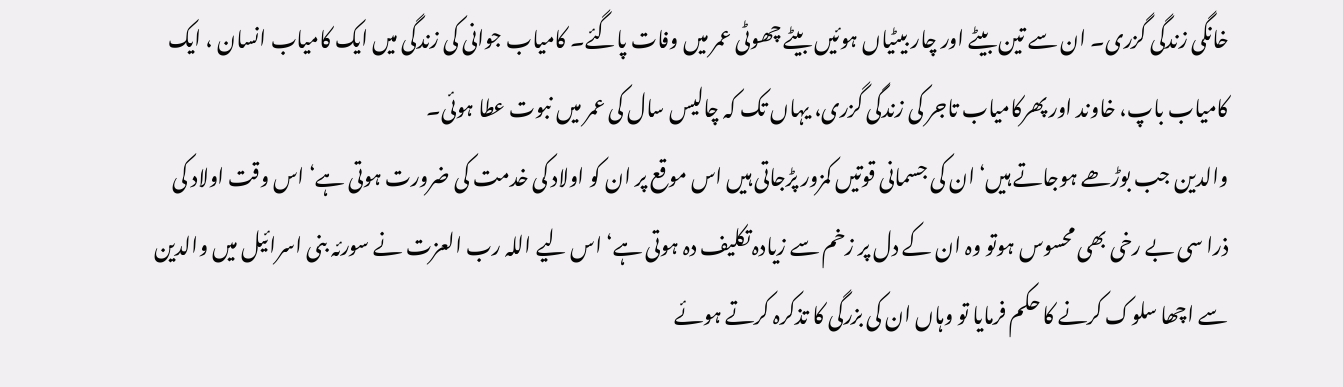خانگی زندگی گزری۔ ان سے تین بیٹے اور چار بیٹیاں ہوئیں بیٹے چھوٹی عمر میں وفات پاگئے۔ کامیاب جوانی کی زندگی میں ایک کامیاب انسان ، ایک کامیاب باپ، خاوند اور پھرکامیاب تاجر کی زندگی گزری، یہاں تک کہ چالیس سال کی عمر میں نبوت عطا ہوئی۔
والدین جب بوڑھے ہوجاتے ہیں‘ ان کی جسمانی قوتیں کمزور پڑجاتی ہیں اس موقع پر ان کو اولاد کی خدمت کی ضرورت ہوتی ہے‘ اس وقت اولاد کی ذرا سی بے رخی بھی محسوس ہوتو وہ ان کے دل پر زخم سے زیادہ تکلیف دہ ہوتی ہے‘ اس لیے اللہ رب العزت نے سورئہ بنی اسرائیل میں والدین سے اچھا سلوک کرنے کا حکم فرمایا تو وہاں ان کی بزرگی کا تذکرہ کرتے ہوئے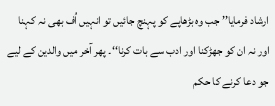ارشاد فرمایا’’ جب وہ بڑھاپے کو پہنچ جائیں تو انہیں اُف بھی نہ کہنا اور نہ ان کو جھڑکنا اور ادب سے بات کرنا‘‘۔ پھر آخر میں والدین کے لیے جو دعا کرنے کا حکم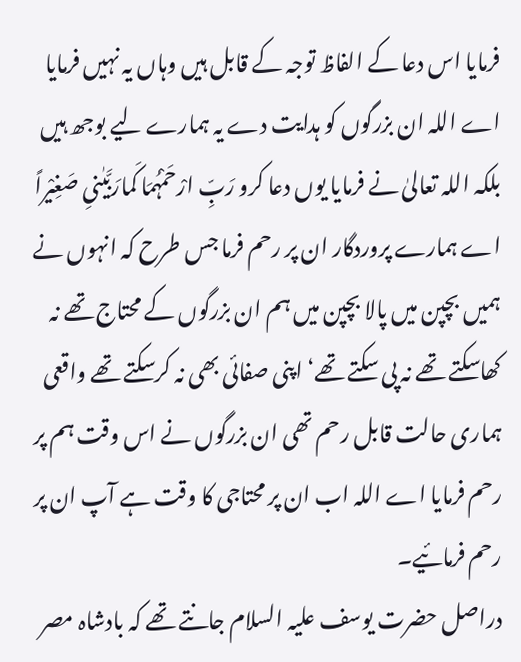فرمایا اس دعا کے الفاظ توجہ کے قابل ہیں وہاں یہ نہیں فرمایا اے اللہ ان بزرگوں کو ہدایت دے یہ ہمارے لیے بوجھ ہیں بلکہ اللہ تعالیٰ نے فرمایا یوں دعا کرو رَبِّ ارْحَمْہُمَا کَمارَبَّیٰنیِ صَغِیْراً اے ہمارے پروردگار ان پر رحم فرما جس طرح کہ انہوں نے ہمیں بچپن میں پالا بچپن میں ہم ان بزرگوں کے محتاج تھے نہ کھاسکتے تھے نہ پی سکتے تھے‘ اپنی صفائی بھی نہ کرسکتے تھے واقعی ہماری حالت قابل رحم تھی ان بزرگوں نے اس وقت ہم پر رحم فرمایا اے اللہ اب ان پر محتاجی کا وقت ہے آپ ان پر رحم فرمائیے۔
دراصل حضرت یوسف علیہ السلام جانتے تھے کہ بادشاہ مصر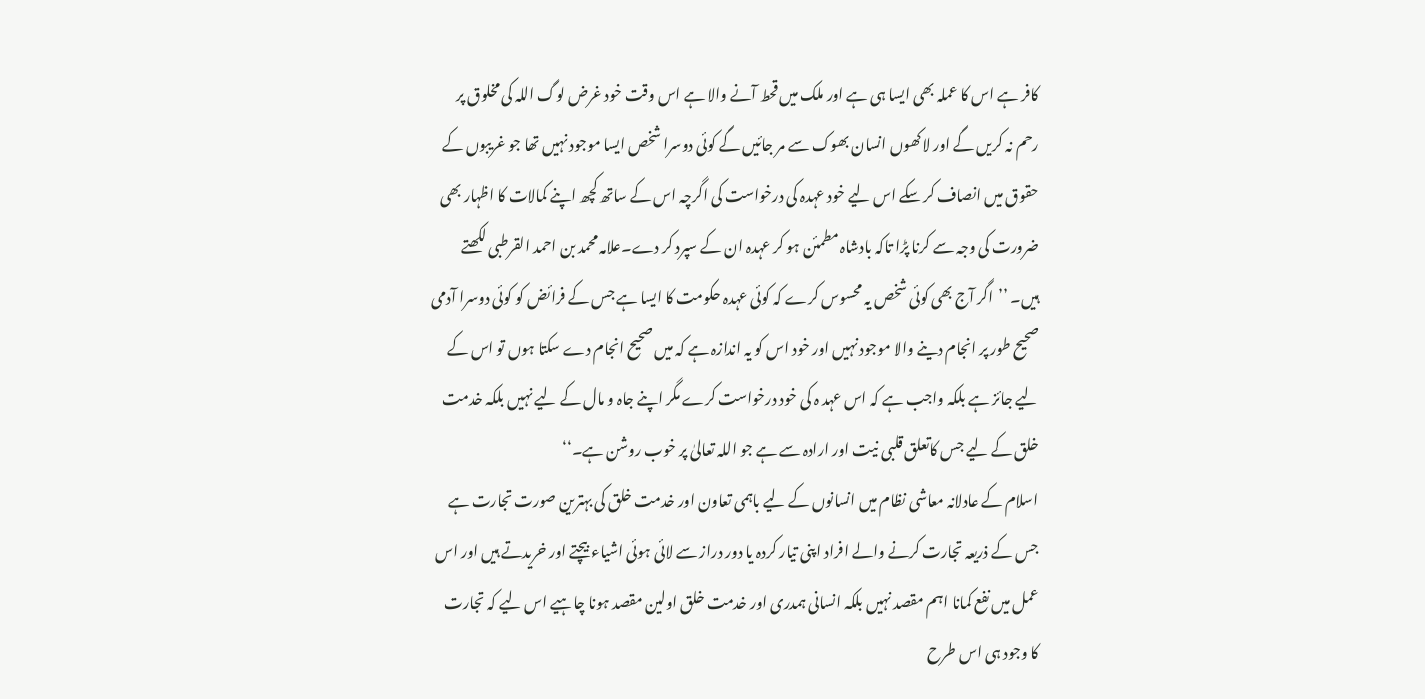کافر ہے اس کا عملہ بھی ایسا ہی ہے اور ملک میں قحط آنے والا ہے اس وقت خود غرض لوگ اللہ کی مخلوق پر رحم نہ کریں گے اور لاکھوں انسان بھوک سے مر جائیں گے کوئی دوسرا شخص ایسا موجود نہیں تھا جو غریبوں کے حقوق میں انصاف کر سکے اس لیے خود عہدہ کی درخواست کی اگرچہ اس کے ساتھ کچھ اپنے کمالات کا اظہار بھی ضرورت کی وجہ سے کرنا پڑا تاکہ بادشاہ مطمئن ہو کر عہدہ ان کے سپرد کر دے۔علامہ محمد بن احمد القرطبی لکھتے ہیں۔ ’’اگر آج بھی کوئی شخص یہ محسوس کرے کہ کوئی عہدہ حکومت کا ایسا ہے جس کے فرائض کو کوئی دوسرا آدمی صحیح طور پر انجام دینے والا موجود نہیں اور خود اس کو یہ اندازہ ہے کہ میں صحیح انجام دے سکتا ہوں تو اس کے لیے جائز ہے بلکہ واجب ہے کہ اس عہد ہ کی خود درخواست کرے مگر اپنے جاہ و مال کے لیے نہیں بلکہ خدمت خلق کے لیے جس کاتعلق قلبی نیت اور ارادہ سے ہے جو اللہ تعالیٰ پر خوب روشن ہے۔‘‘
اسلام کے عادلانہ معاشی نظام میں انسانوں کے لیے باہمی تعاون اور خدمت خلق کی بہترین صورت تجارت ہے جس کے ذریعہ تجارت کرنے والے افراد اپنی تیار کردہ یا دور دراز سے لائی ہوئی اشیاء بیچتے اور خریدتے ہیں اور اس عمل میں نفع کمانا اہم مقصد نہیں بلکہ انسانی ہمدری اور خدمت خلق اولین مقصد ہونا چاہیے اس لیے کہ تجارت کا وجود ہی اس طرح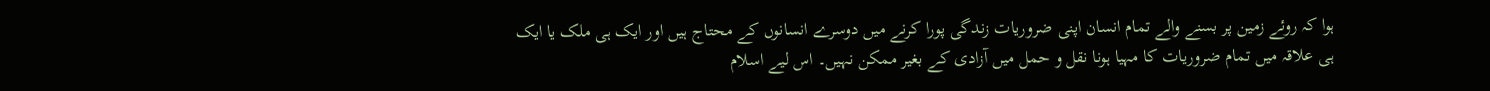ہوا کہ روئے زمین پر بسنے والے تمام انسان اپنی ضروریات زندگی پورا کرنے میں دوسرے انسانوں کے محتاج ہیں اور ایک ہی ملک یا ایک ہی علاقہ میں تمام ضروریات کا مہیا ہونا نقل و حمل میں آزادی کے بغیر ممکن نہیں۔ اس لیے اسلام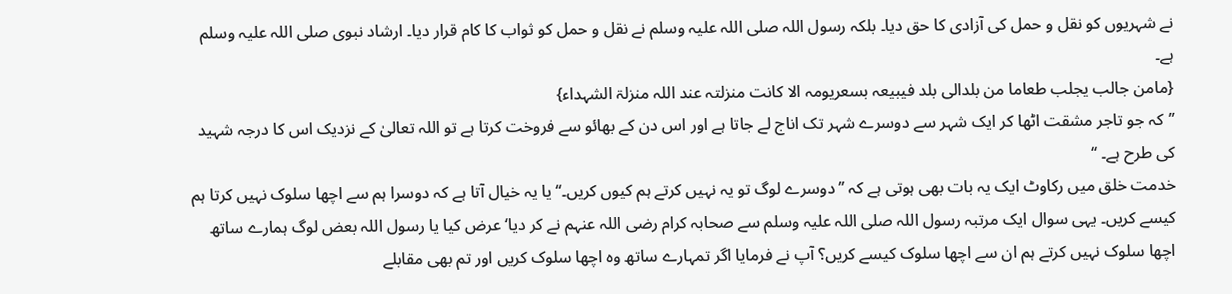نے شہریوں کو نقل و حمل کی آزادی کا حق دیا۔ بلکہ رسول اللہ صلی اللہ علیہ وسلم نے نقل و حمل کو ثواب کا کام قرار دیا۔ ارشاد نبوی صلی اللہ علیہ وسلم ہے۔
{مامن جالب یجلب طعاما من بلدالی بلد فیبیعہ بسعریومہ الا کانت منزلتہ عند اللہ منزلۃ الشہداء}
’’کہ جو تاجر مشقت اٹھا کر ایک شہر سے دوسرے شہر تک اناج لے جاتا ہے اور اس دن کے بھائو سے فروخت کرتا ہے تو اللہ تعالیٰ کے نزدیک اس کا درجہ شہید کی طرح ہے۔ ‘‘
خدمت خلق میں رکاوٹ ایک یہ بات بھی ہوتی ہے کہ ’’دوسرے لوگ تو یہ نہیں کرتے ہم کیوں کریں۔‘‘ یا یہ خیال آتا ہے کہ دوسرا ہم سے اچھا سلوک نہیں کرتا ہم کیسے کریں۔ یہی سوال ایک مرتبہ رسول اللہ صلی اللہ علیہ وسلم سے صحابہ کرام رضی اللہ عنہم نے کر دیا‘ عرض کیا یا رسول اللہ بعض لوگ ہمارے ساتھ اچھا سلوک نہیں کرتے ہم ان سے اچھا سلوک کیسے کریں؟ آپ نے فرمایا اگر تمہارے ساتھ وہ اچھا سلوک کریں اور تم بھی مقابلے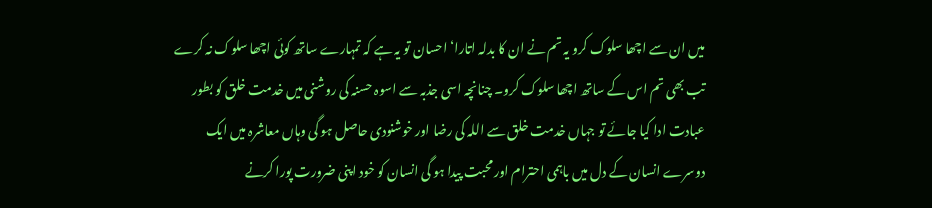میں ان سے اچھا سلوک کرو یہ تم نے ان کا بدلہ اتارا‘ احسان تو یہ ہے کہ تمہارے ساتھ کوئی اچھا سلوک نہ کرے تب بھی تم اس کے ساتھ اچھا سلوک کرو۔ چنانچہ اسی جذبہ سے اسوہ حسنہ کی روشنی میں خدمت خلق کو بطور عبادت ادا کیا جائے تو جہاں خدمت خلق سے اللہ کی رضا اور خوشنودی حاصل ہو گی وہاں معاشرہ میں ایک دوسرے انسان کے دل میں باہمی احترام اور محبت پیدا ہو گی انسان کو خود اپنی ضرورت پورا کرنے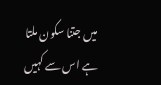میں جتنا سکون ملتا ہے اس سے کہیں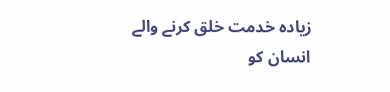زیادہ خدمت خلق کرنے والے انسان کو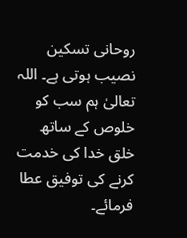روحانی تسکین نصیب ہوتی ہے۔ اللہ تعالیٰ ہم سب کو خلوص کے ساتھ خلق خدا کی خدمت کرنے کی توفیق عطا فرمائے۔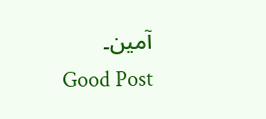آمین۔
Good Post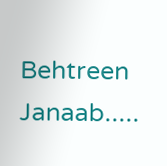Behtreen Janaab.....